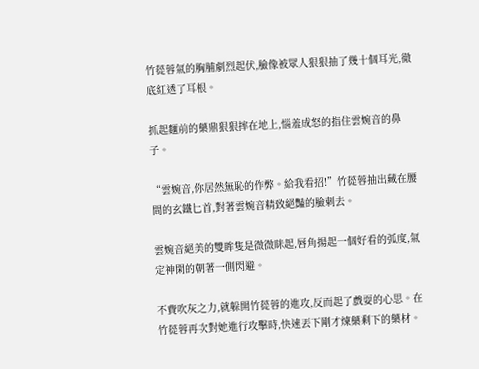竹蓯蓉氣的胸脯劇烈起伏,臉像被眾人狠狠抽了幾十個耳光,徹底紅透了耳根。

抓起麵前的藥鼎狠狠摔在地上,惱羞成怒的指住雲婉音的鼻子。

“雲婉音,你居然無恥的作弊。給我看招!”竹蓯蓉抽出藏在腰間的玄鐵匕首,對著雲婉音精致絕豔的臉刺去。

雲婉音絕美的雙眸隻是微微眯起,唇角揚起一個好看的弧度,氣定神閑的朝著一側閃避。

不費吹灰之力,就躲開竹蓯蓉的進攻,反而起了戲耍的心思。在竹蓯蓉再次對她進行攻擊時,快速丟下剛才煉藥剩下的藥材。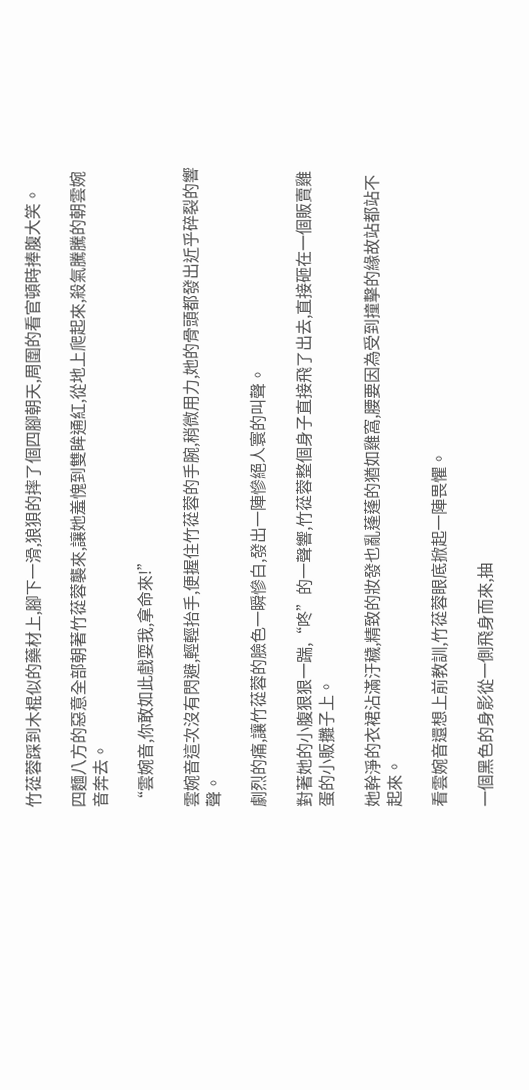竹蓯蓉踩到木棍似的藥材上,腳下一滑,狼狽的摔了個四腳朝天,周圍的看官頓時捧腹大笑。

四麵八方的惡意全部朝著竹蓯蓉襲來,讓她羞愧到雙眸通紅,從地上爬起來,殺氣騰騰的朝雲婉音奔去。

“雲婉音,你敢如此戲耍我,拿命來!”

雲婉音這次沒有閃避,輕輕抬手,便握住竹蓯蓉的手腕,稍微用力,她的骨頭都發出近乎碎裂的響聲。

劇烈的痛,讓竹蓯蓉的臉色一瞬慘白,發出一陣慘絕人寰的叫聲。

對著她的小腹狠狠一踹,“咚”的一聲響,竹蓯蓉整個身子直接飛了出去,直接砸在一個販賣雞蛋的小販攤子上。

她幹淨的衣裙沾滿汙穢,精致的妝發也亂蓬蓬的猶如雞窩,腰要因為受到撞擊的緣故站都站不起來。

看雲婉音還想上前教訓,竹蓯蓉眼底掀起一陣畏懼。

一個黑色的身影從一側飛身而來,抽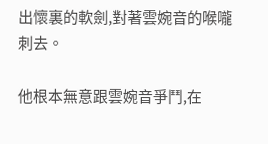出懷裏的軟劍,對著雲婉音的喉嚨刺去。

他根本無意跟雲婉音爭鬥,在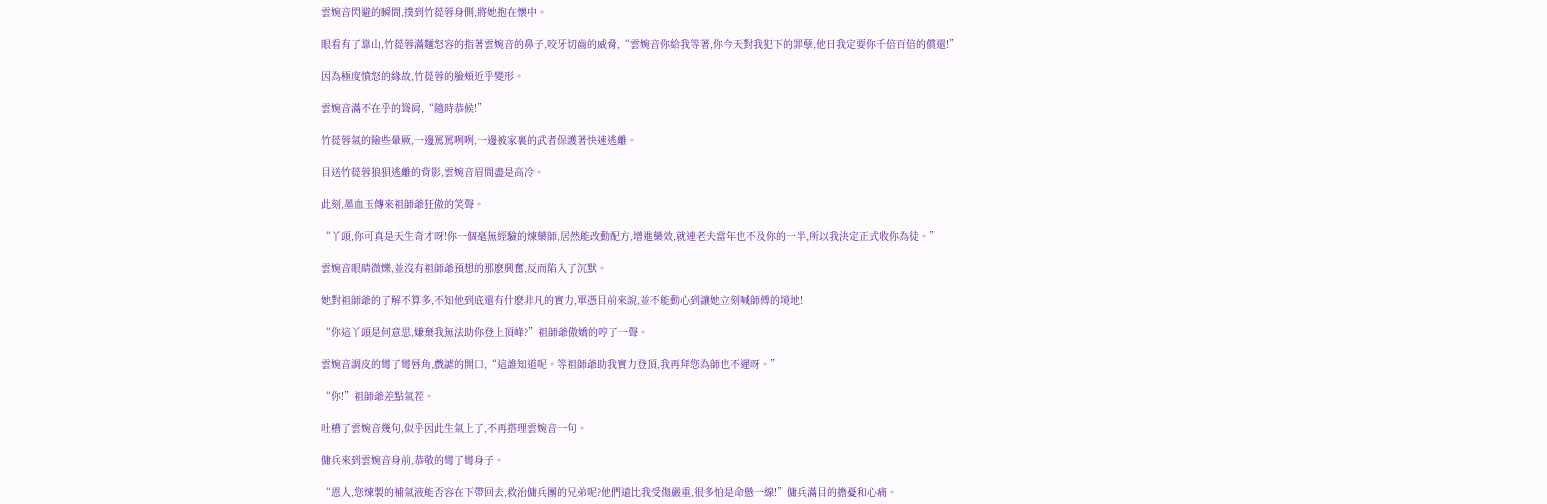雲婉音閃避的瞬間,撲到竹蓯蓉身側,將她抱在懷中。

眼看有了靠山,竹蓯蓉滿麵怒容的指著雲婉音的鼻子,咬牙切齒的威脅,“雲婉音你給我等著,你今天對我犯下的罪孽,他日我定要你千倍百倍的償還!”

因為極度憤怒的緣故,竹蓯蓉的臉頰近乎變形。

雲婉音滿不在乎的聳肩,“隨時恭候!”

竹蓯蓉氣的險些暈厥,一邊罵罵咧咧,一邊被家裏的武者保護著快速逃離。

目送竹蓯蓉狼狽逃離的背影,雲婉音眉間盡是高冷。

此刻,墨血玉傳來祖師爺狂傲的笑聲。

“丫頭,你可真是天生奇才呀!你一個毫無經驗的煉藥師,居然能改動配方,增進藥效,就連老夫當年也不及你的一半,所以我決定正式收你為徒。”

雲婉音眼睛微爍,並沒有祖師爺預想的那麽興奮,反而陷入了沉默。

她對祖師爺的了解不算多,不知他到底還有什麽非凡的實力,單憑目前來說,並不能動心到讓她立刻喊師傅的境地!

“你這丫頭是何意思,嫌棄我無法助你登上頂峰?”祖師爺傲嬌的哼了一聲。

雲婉音調皮的彎了彎唇角,戲謔的開口,“這誰知道呢。等祖師爺助我實力登頂,我再拜您為師也不遲呀。”

“你!”祖師爺差點氣茬。

吐槽了雲婉音幾句,似乎因此生氣上了,不再搭理雲婉音一句。

傭兵來到雲婉音身前,恭敬的彎了彎身子。

“恩人,您煉製的補氣液能否容在下帶回去,救治傭兵團的兄弟呢?他們遠比我受傷嚴重,很多怕是命懸一線!”傭兵滿目的擔憂和心痛。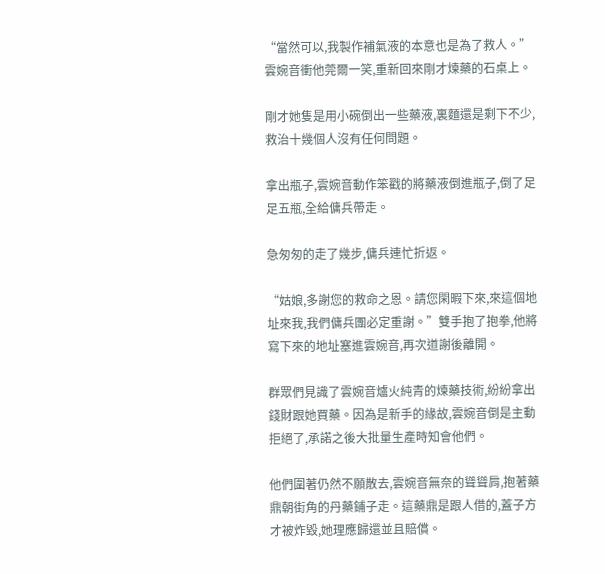“當然可以,我製作補氣液的本意也是為了救人。”雲婉音衝他莞爾一笑,重新回來剛才煉藥的石桌上。

剛才她隻是用小碗倒出一些藥液,裏麵還是剩下不少,救治十幾個人沒有任何問題。

拿出瓶子,雲婉音動作笨戳的將藥液倒進瓶子,倒了足足五瓶,全給傭兵帶走。

急匆匆的走了幾步,傭兵連忙折返。

“姑娘,多謝您的救命之恩。請您閑暇下來,來這個地址來我,我們傭兵團必定重謝。”雙手抱了抱拳,他將寫下來的地址塞進雲婉音,再次道謝後離開。

群眾們見識了雲婉音爐火純青的煉藥技術,紛紛拿出錢財跟她買藥。因為是新手的緣故,雲婉音倒是主動拒絕了,承諾之後大批量生產時知會他們。

他們圍著仍然不願散去,雲婉音無奈的聳聳肩,抱著藥鼎朝街角的丹藥鋪子走。這藥鼎是跟人借的,蓋子方才被炸毀,她理應歸還並且賠償。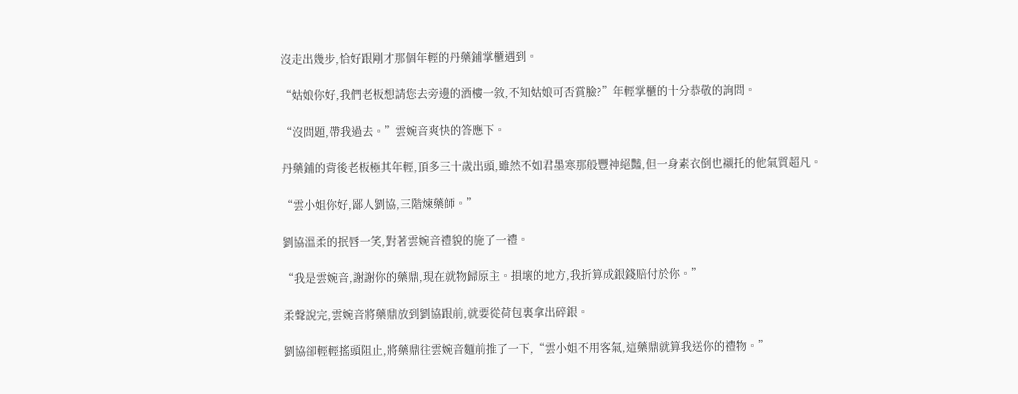沒走出幾步,恰好跟剛才那個年輕的丹藥鋪掌櫃遇到。

“姑娘你好,我們老板想請您去旁邊的酒樓一敘,不知姑娘可否賞臉?”年輕掌櫃的十分恭敬的詢問。

“沒問題,帶我過去。”雲婉音爽快的答應下。

丹藥鋪的背後老板極其年輕,頂多三十歲出頭,雖然不如君墨寒那般豐神絕豔,但一身素衣倒也襯托的他氣質超凡。

“雲小姐你好,鄙人劉協,三階煉藥師。”

劉協溫柔的抿唇一笑,對著雲婉音禮貌的施了一禮。

“我是雲婉音,謝謝你的藥鼎,現在就物歸原主。損壞的地方,我折算成銀錢賠付於你。”

柔聲說完,雲婉音將藥鼎放到劉協跟前,就要從荷包裏拿出碎銀。

劉協卻輕輕搖頭阻止,將藥鼎往雲婉音麵前推了一下,“雲小姐不用客氣,這藥鼎就算我送你的禮物。”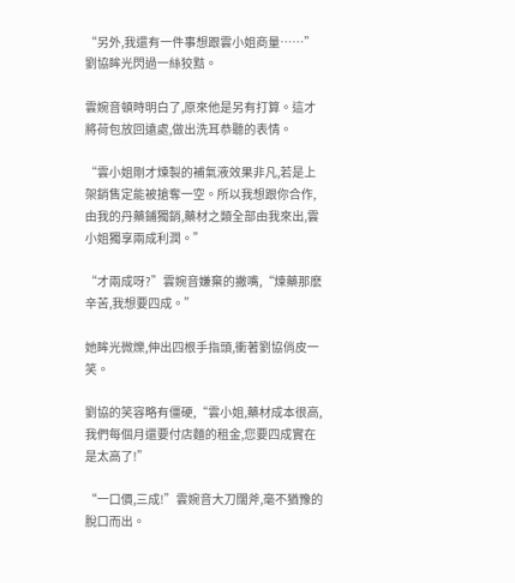“另外,我還有一件事想跟雲小姐商量……”劉協眸光閃過一絲狡黠。

雲婉音頓時明白了,原來他是另有打算。這才將荷包放回遠處,做出洗耳恭聽的表情。

“雲小姐剛才煉製的補氣液效果非凡,若是上架銷售定能被搶奪一空。所以我想跟你合作,由我的丹藥鋪獨銷,藥材之類全部由我來出,雲小姐獨享兩成利潤。”

“才兩成呀?”雲婉音嫌棄的撇嘴,“煉藥那麽辛苦,我想要四成。”

她眸光微爍,伸出四根手指頭,衝著劉協俏皮一笑。

劉協的笑容略有僵硬,“雲小姐,藥材成本很高,我們每個月還要付店麵的租金,您要四成實在是太高了!”

“一口價,三成!”雲婉音大刀闊斧,毫不猶豫的脫口而出。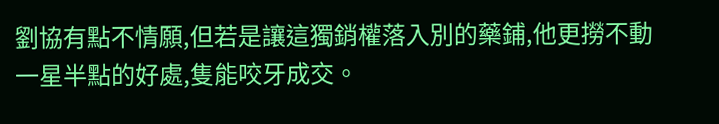劉協有點不情願,但若是讓這獨銷權落入別的藥鋪,他更撈不動一星半點的好處,隻能咬牙成交。